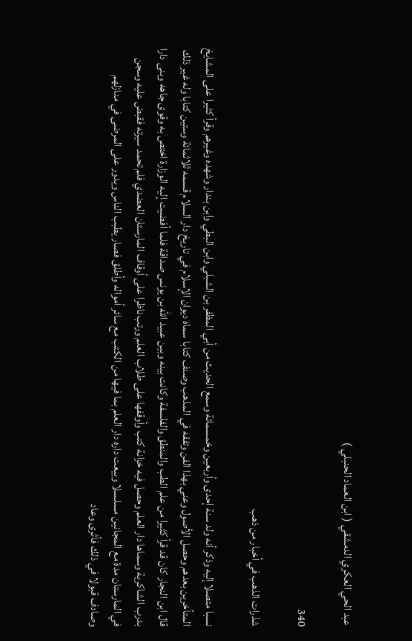عبد الحي العكري الدمشقي ( ابن العماد الحنبلي )

340

شذرات الذهب في أخبار من ذهب

نسبا متصلا إليه وذكر أنه ولد سنة إحدى وأربعين وخمسمائة وسمع الحديث من أبي المظفر بن الشبلي وابن البطي وابن بندار وشهده وغيرهم وقرأ كثيرا على المشايخ المتأخرين بعدهم وحصل الأصول وعني بهذا الفن وتفقه في المذهب وصنف كتابا سماه ديوان الإسلام في تاريخ دار السلام قسمه ثلاثمائة وستين كتابا وله غير ذلك قال ابن النجار كان قد قرأ كثيرا من علم الطب والمنطق والفلسفة وكانت بينه وبين عبيد الله بن يونس صداقة فلما أفضيت إليه الوزارة اختص به وقوى جاهه وبنى دارا بدرب الشاكرية وسماها دار العلم وحصل فيه خزانة كتب وأوقفها على طلاب العلم ورتب ناظرا على أوقاف المارستان العضدي فلم تحمد سيرته فقبض عليه وسجن في المارستان مدة مع المجانين مسلسلا وبيعت داره دار العلم بما فيها من الكتب مع سائر أمواله وأطلق فصار يطبب الناس ويدور على المرضى في منازلهم وصادف قبولا في ذلك فأثرى وعاد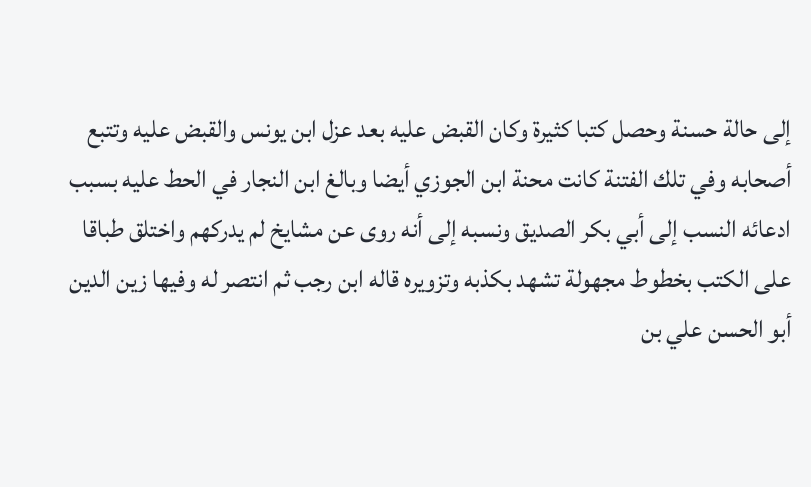إلى حالة حسنة وحصل كتبا كثيرة وكان القبض عليه بعد عزل ابن يونس والقبض عليه وتتبع أصحابه وفي تلك الفتنة كانت محنة ابن الجوزي أيضا وبالغ ابن النجار في الحط عليه بسبب ادعائه النسب إلى أبي بكر الصديق ونسبه إلى أنه روى عن مشايخ لم يدركهم واختلق طباقا على الكتب بخطوط مجهولة تشهد بكذبه وتزويره قاله ابن رجب ثم انتصر له وفيها زين الدين أبو الحسن علي بن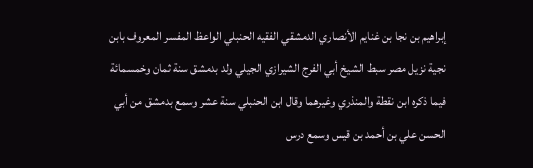إبراهيم بن نجا بن غنايم الأنصاري الدمشقي الفقيه الحنبلي الواعظ المفسر المعروف بابن نجية نزيل مصر سبط الشيخ أبي الفرج الشيرازي الجيلي ولد بدمشق سنة ثمان وخمسمائة فيما ذكره ابن نقطة والمنذري وغيرهما وقال ابن الحنبلي سنة عشر وسمع بدمشق من أبي الحسن علي بن أحمد بن قيس وسمع درس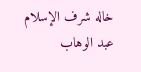خاله شرف الإسلام عبد الوهاب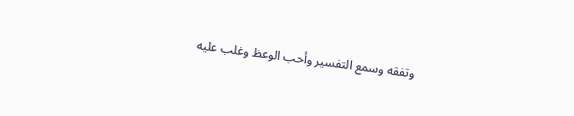وتفقه وسمع التفسير وأحب الوعظ وغلب عليه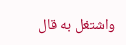واشتغل به قال